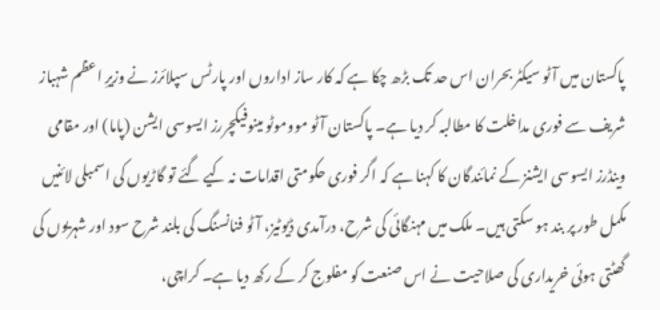پاکستان میں آٹو سیکٹر بحران اس حد تک بڑھ چکا ہے کہ کار ساز اداروں اور پارٹس سپلائرز نے وزیرِ اعظم شہباز شریف سے فوری مداخلت کا مطالبہ کر دیا ہے۔ پاکستان آٹو مووموٹو مینوفیکچررز ایسوسی ایشن (پاما) اور مقامی وینڈرز ایسوسی ایشنز کے نمائندگان کا کہنا ہے کہ اگر فوری حکومتی اقدامات نہ کیے گئے تو گاڑیوں کی اسمبلی لائنیں مکمل طور پر بند ہو سکتی ہیں۔ ملک میں مہنگائی کی شرح، درآمدی ڈیوٹیز، آٹو فنانسنگ کی بلند شرح سود اور شہریوں کی گھٹتی ہوئی خریداری کی صلاحیت نے اس صنعت کو مفلوج کر کے رکھ دیا ہے۔ کراچی،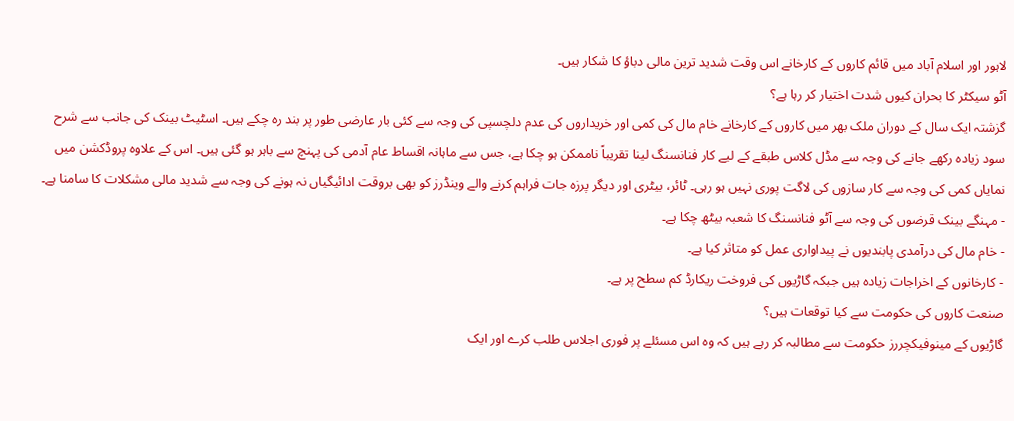لاہور اور اسلام آباد میں قائم کاروں کے کارخانے اس وقت شدید ترین مالی دباؤ کا شکار ہیں۔
آٹو سیکٹر کا بحران کیوں شدت اختیار کر رہا ہے؟
گزشتہ ایک سال کے دوران ملک بھر میں کاروں کے کارخانے خام مال کی کمی اور خریداروں کی عدم دلچسپی کی وجہ سے کئی بار عارضی طور پر بند رہ چکے ہیں۔ اسٹیٹ بینک کی جانب سے شرح سود زیادہ رکھے جانے کی وجہ سے مڈل کلاس طبقے کے لیے کار فنانسنگ لینا تقریباً ناممکن ہو چکا ہے، جس سے ماہانہ اقساط عام آدمی کی پہنچ سے باہر ہو گئی ہیں۔ اس کے علاوہ پروڈکشن میں نمایاں کمی کی وجہ سے کار سازوں کی لاگت پوری نہیں ہو رہی۔ ٹائر، بیٹری اور دیگر پرزہ جات فراہم کرنے والے وینڈرز کو بھی بروقت ادائیگیاں نہ ہونے کی وجہ سے شدید مالی مشکلات کا سامنا ہے۔
- مہنگے بینک قرضوں کی وجہ سے آٹو فنانسنگ کا شعبہ بیٹھ چکا ہے۔
- خام مال کی درآمدی پابندیوں نے پیداواری عمل کو متاثر کیا ہے۔
- کارخانوں کے اخراجات زیادہ ہیں جبکہ گاڑیوں کی فروخت ریکارڈ کم سطح پر ہے۔
صنعت کاروں کی حکومت سے کیا توقعات ہیں؟
گاڑیوں کے مینوفیکچررز حکومت سے مطالبہ کر رہے ہیں کہ وہ اس مسئلے پر فوری اجلاس طلب کرے اور ایک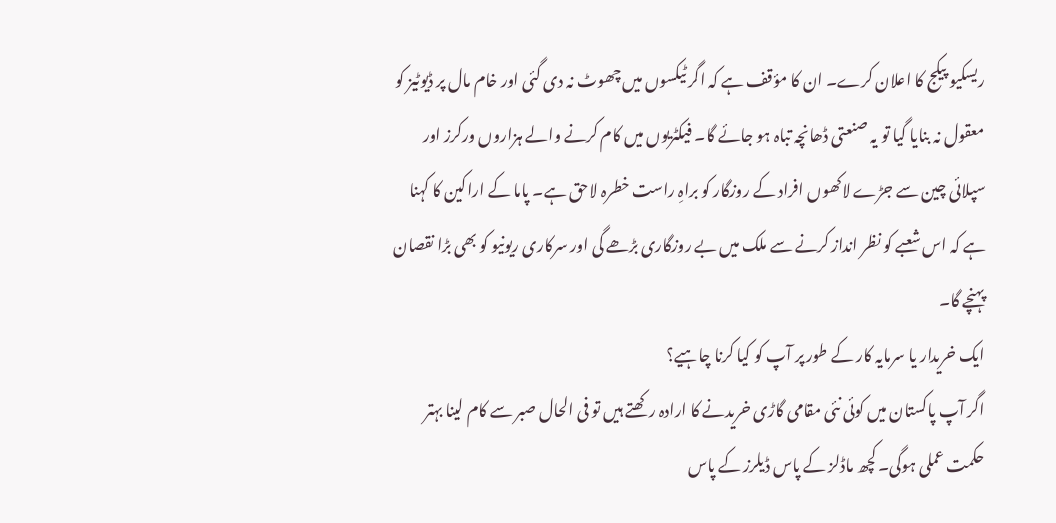ریسکیو پیکج کا اعلان کرے۔ ان کا مؤقف ہے کہ اگر ٹیکسوں میں چھوٹ نہ دی گئی اور خام مال پر ڈیوٹیز کو معقول نہ بنایا گیا تو یہ صنعتی ڈھانچہ تباہ ہو جائے گا۔ فیکٹریوں میں کام کرنے والے ہزاروں ورکرز اور سپلائی چین سے جڑے لاکھوں افراد کے روزگار کو براہِ راست خطرہ لاحق ہے۔ پاما کے اراکین کا کہنا ہے کہ اس شعبے کو نظر انداز کرنے سے ملک میں بے روزگاری بڑھے گی اور سرکاری ریونیو کو بھی بڑا نقصان پہنچے گا۔
ایک خریدار یا سرمایہ کار کے طور پر آپ کو کیا کرنا چاہیے؟
اگر آپ پاکستان میں کوئی نئی مقامی گاڑی خریدنے کا ارادہ رکھتے ہیں تو فی الحال صبر سے کام لینا بہتر حکمت عملی ہوگی۔ کچھ ماڈلز کے پاس ڈیلرز کے پاس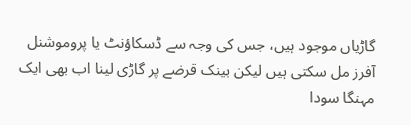گاڑیاں موجود ہیں، جس کی وجہ سے ڈسکاؤنٹ یا پروموشنل آفرز مل سکتی ہیں لیکن بینک قرضے پر گاڑی لینا اب بھی ایک مہنگا سودا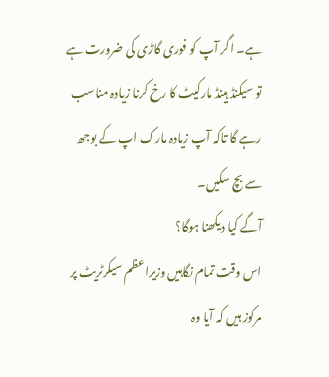ہے۔ اگر آپ کو فوری گاڑی کی ضرورت ہے تو سیکنڈ ہینڈ مارکیٹ کا رخ کرنا زیادہ مناسب رہے گا تاکہ آپ زیادہ مارک اپ کے بوجھ سے بچ سکیں۔
آگے کیا دیکھنا ہوگا؟
اس وقت تمام نگاہیں وزیراعظم سیکرٹریٹ پر مرکوز ہیں کہ آیا وہ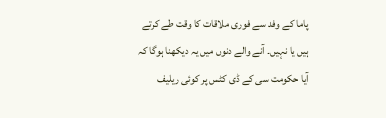پاما کے وفد سے فوری ملاقات کا وقت طے کرتے ہیں یا نہیں۔ آنے والے دنوں میں یہ دیکھنا ہوگا کہ آیا حکومت سی کے ڈی کٹس پر کوئی ریلیف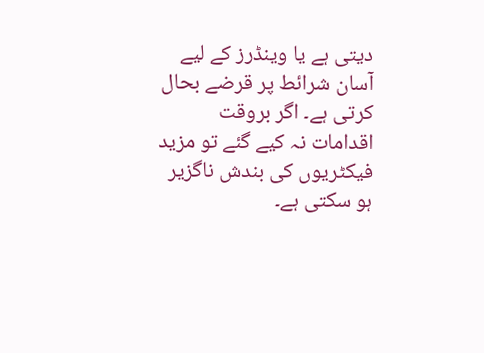دیتی ہے یا وینڈرز کے لیے آسان شرائط پر قرضے بحال کرتی ہے۔ اگر بروقت اقدامات نہ کیے گئے تو مزید فیکٹریوں کی بندش ناگزیر ہو سکتی ہے۔